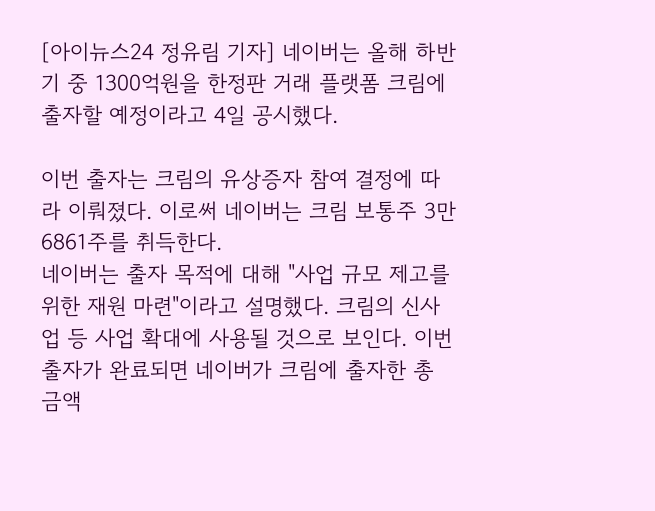[아이뉴스24 정유림 기자] 네이버는 올해 하반기 중 1300억원을 한정판 거래 플랫폼 크림에 출자할 예정이라고 4일 공시했다.

이번 출자는 크림의 유상증자 참여 결정에 따라 이뤄졌다. 이로써 네이버는 크림 보통주 3만6861주를 취득한다.
네이버는 출자 목적에 대해 "사업 규모 제고를 위한 재원 마련"이라고 설명했다. 크림의 신사업 등 사업 확대에 사용될 것으로 보인다. 이번 출자가 완료되면 네이버가 크림에 출자한 총 금액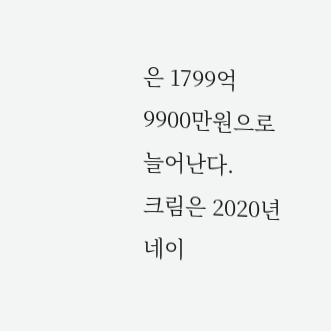은 1799억9900만원으로 늘어난다.
크림은 2020년 네이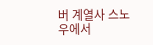버 계열사 스노우에서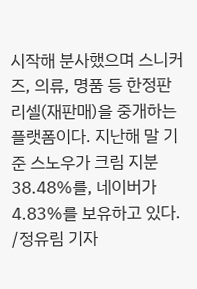시작해 분사했으며 스니커즈, 의류, 명품 등 한정판 리셀(재판매)을 중개하는 플랫폼이다. 지난해 말 기준 스노우가 크림 지분 38.48%를, 네이버가 4.83%를 보유하고 있다.
/정유림 기자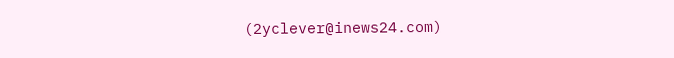(2yclever@inews24.com)